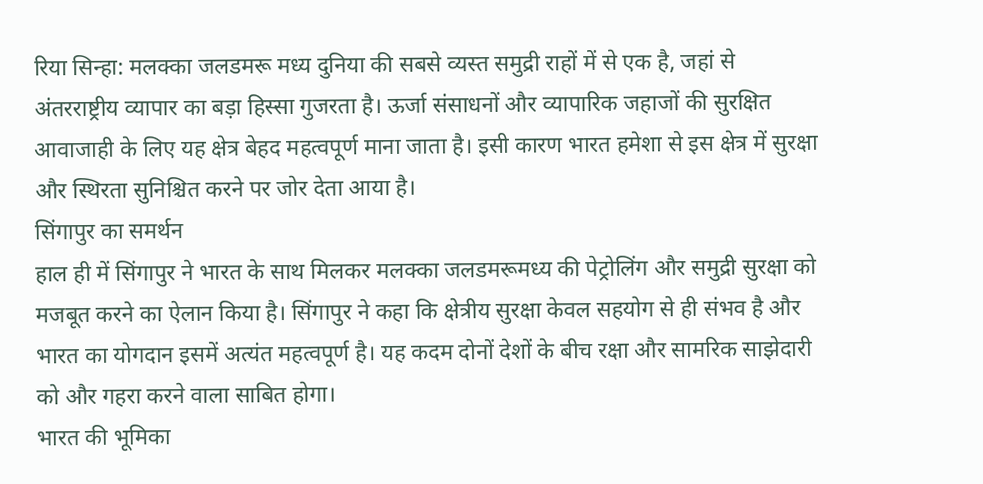रिया सिन्हा: मलक्का जलडमरू मध्य दुनिया की सबसे व्यस्त समुद्री राहों में से एक है, जहां से अंतरराष्ट्रीय व्यापार का बड़ा हिस्सा गुजरता है। ऊर्जा संसाधनों और व्यापारिक जहाजों की सुरक्षित आवाजाही के लिए यह क्षेत्र बेहद महत्वपूर्ण माना जाता है। इसी कारण भारत हमेशा से इस क्षेत्र में सुरक्षा और स्थिरता सुनिश्चित करने पर जोर देता आया है।
सिंगापुर का समर्थन
हाल ही में सिंगापुर ने भारत के साथ मिलकर मलक्का जलडमरूमध्य की पेट्रोलिंग और समुद्री सुरक्षा को मजबूत करने का ऐलान किया है। सिंगापुर ने कहा कि क्षेत्रीय सुरक्षा केवल सहयोग से ही संभव है और भारत का योगदान इसमें अत्यंत महत्वपूर्ण है। यह कदम दोनों देशों के बीच रक्षा और सामरिक साझेदारी को और गहरा करने वाला साबित होगा।
भारत की भूमिका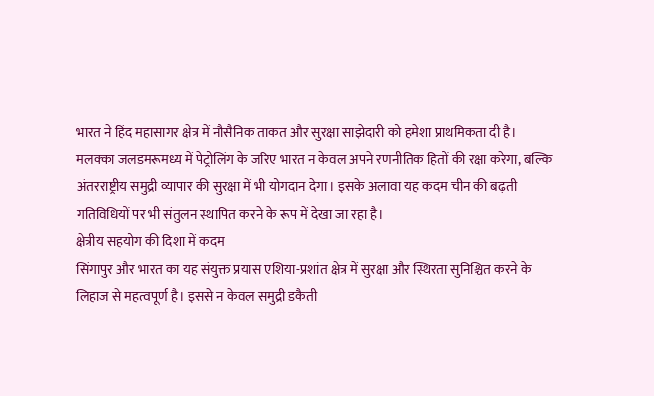भारत ने हिंद महासागर क्षेत्र में नौसैनिक ताकत और सुरक्षा साझेदारी को हमेशा प्राथमिकता दी है। मलक्का जलडमरूमध्य में पेट्रोलिंग के जरिए भारत न केवल अपने रणनीतिक हितों की रक्षा करेगा, बल्कि अंतरराष्ट्रीय समुद्री व्यापार की सुरक्षा में भी योगदान देगा। इसके अलावा यह कदम चीन की बढ़ती गतिविधियों पर भी संतुलन स्थापित करने के रूप में देखा जा रहा है।
क्षेत्रीय सहयोग की दिशा में कदम
सिंगापुर और भारत का यह संयुक्त प्रयास एशिया-प्रशांत क्षेत्र में सुरक्षा और स्थिरता सुनिश्चित करने के लिहाज से महत्वपूर्ण है। इससे न केवल समुद्री डकैती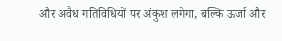और अवैध गतिविधियों पर अंकुश लगेगा, बल्कि ऊर्जा और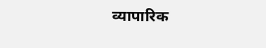व्यापारिक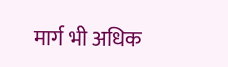मार्ग भी अधिक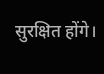सुरक्षित होंगे।